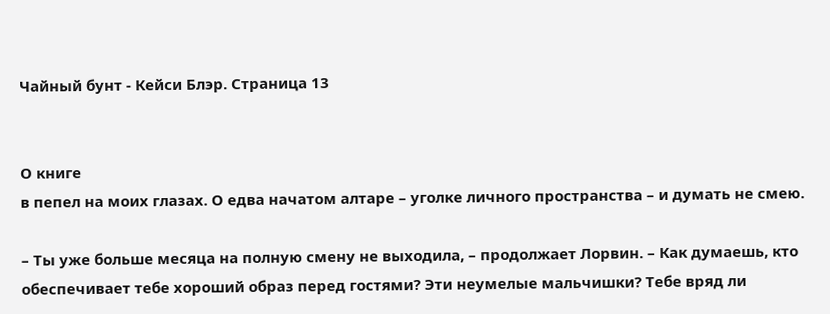Чайный бунт - Кейси Блэр. Страница 13


О книге
в пепел на моих глазах. О едва начатом алтаре – уголке личного пространства – и думать не смею.

– Ты уже больше месяца на полную смену не выходила, – продолжает Лорвин. – Как думаешь, кто обеспечивает тебе хороший образ перед гостями? Эти неумелые мальчишки? Тебе вряд ли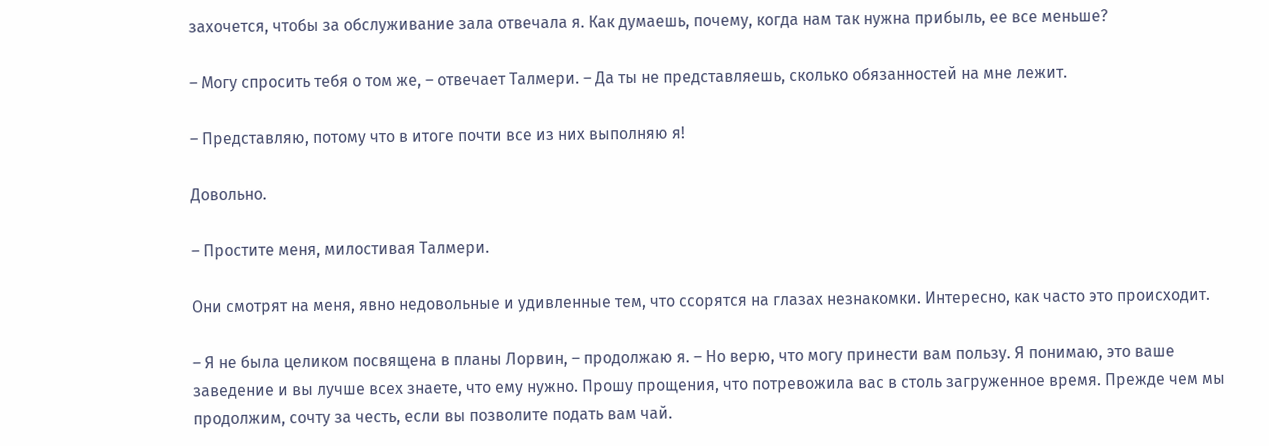захочется, чтобы за обслуживание зала отвечала я. Как думаешь, почему, когда нам так нужна прибыль, ее все меньше?

– Могу спросить тебя о том же, – отвечает Талмери. – Да ты не представляешь, сколько обязанностей на мне лежит.

– Представляю, потому что в итоге почти все из них выполняю я!

Довольно.

– Простите меня, милостивая Талмери.

Они смотрят на меня, явно недовольные и удивленные тем, что ссорятся на глазах незнакомки. Интересно, как часто это происходит.

– Я не была целиком посвящена в планы Лорвин, – продолжаю я. – Но верю, что могу принести вам пользу. Я понимаю, это ваше заведение и вы лучше всех знаете, что ему нужно. Прошу прощения, что потревожила вас в столь загруженное время. Прежде чем мы продолжим, сочту за честь, если вы позволите подать вам чай.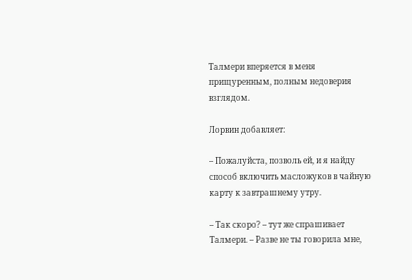Талмери вперяется в меня прищуренным, полным недоверия взглядом.

Лорвин добавляет:

– Пожалуйста, позволь ей, и я найду способ включить масложуков в чайную карту к завтрашнему утру.

– Так скоро? – тут же спрашивает Талмери. – Разве не ты говорила мне,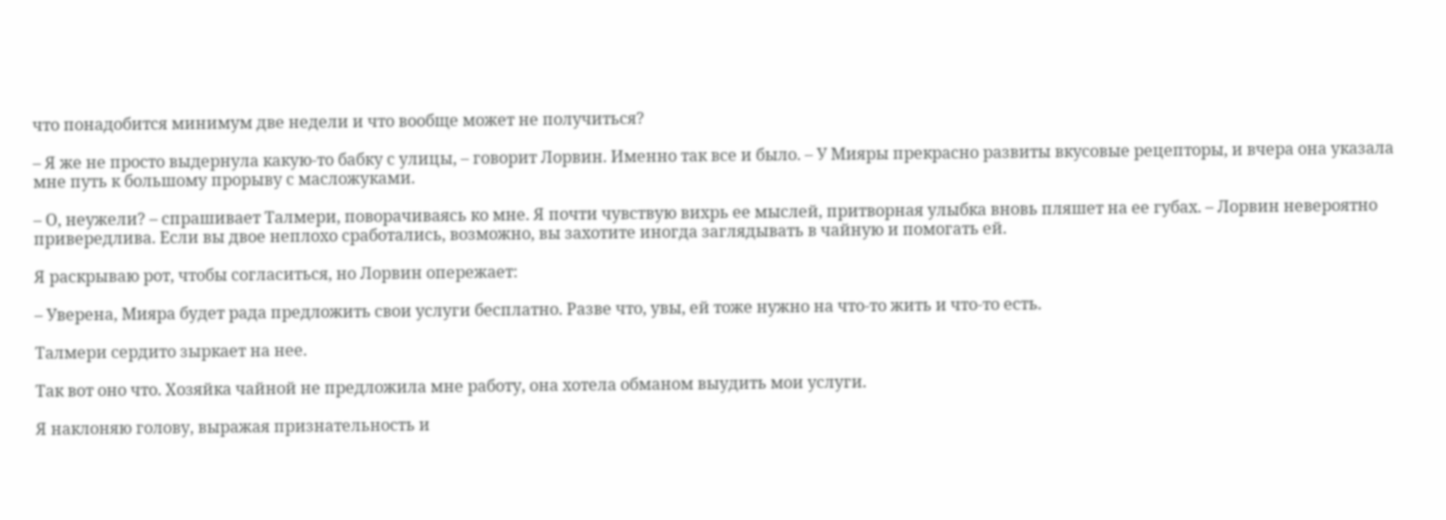что понадобится минимум две недели и что вообще может не получиться?

– Я же не просто выдернула какую-то бабку с улицы, – говорит Лорвин. Именно так все и было. – У Мияры прекрасно развиты вкусовые рецепторы, и вчера она указала мне путь к большому прорыву с масложуками.

– О, неужели? – спрашивает Талмери, поворачиваясь ко мне. Я почти чувствую вихрь ее мыслей, притворная улыбка вновь пляшет на ее губах. – Лорвин невероятно привередлива. Если вы двое неплохо сработались, возможно, вы захотите иногда заглядывать в чайную и помогать ей.

Я раскрываю рот, чтобы согласиться, но Лорвин опережает:

– Уверена, Мияра будет рада предложить свои услуги бесплатно. Разве что, увы, ей тоже нужно на что-то жить и что-то есть.

Талмери сердито зыркает на нее.

Так вот оно что. Хозяйка чайной не предложила мне работу, она хотела обманом выудить мои услуги.

Я наклоняю голову, выражая признательность и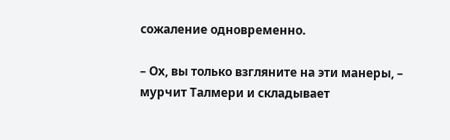сожаление одновременно.

– Ох, вы только взгляните на эти манеры, – мурчит Талмери и складывает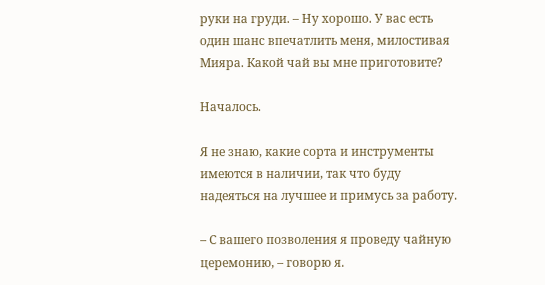руки на груди. – Ну хорошо. У вас есть один шанс впечатлить меня, милостивая Мияра. Какой чай вы мне приготовите?

Началось.

Я не знаю, какие сорта и инструменты имеются в наличии, так что буду надеяться на лучшее и примусь за работу.

– С вашего позволения я проведу чайную церемонию, – говорю я.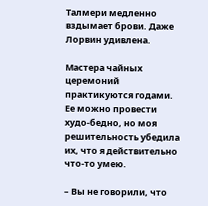Талмери медленно вздымает брови. Даже Лорвин удивлена.

Мастера чайных церемоний практикуются годами. Ее можно провести худо-бедно, но моя решительность убедила их, что я действительно что-то умею.

– Вы не говорили, что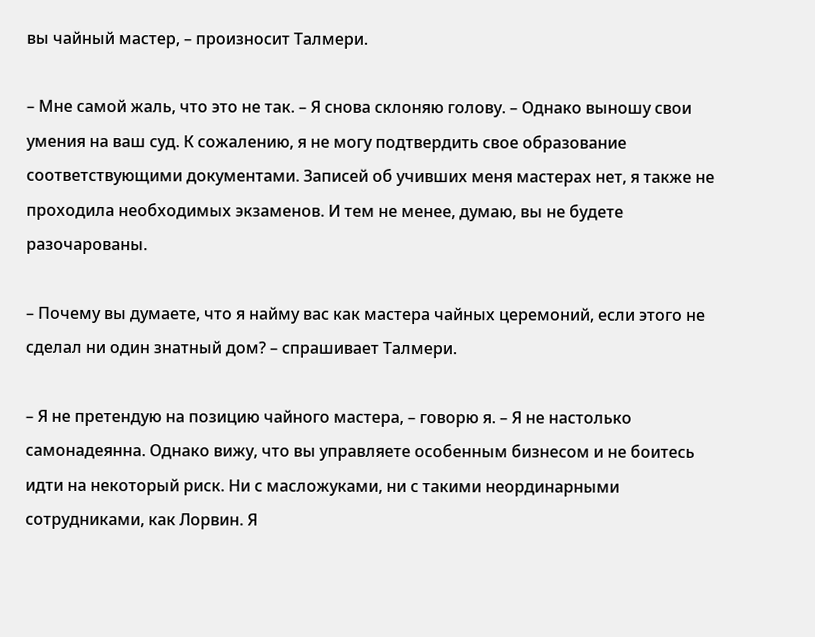вы чайный мастер, – произносит Талмери.

– Мне самой жаль, что это не так. – Я снова склоняю голову. – Однако выношу свои умения на ваш суд. К сожалению, я не могу подтвердить свое образование соответствующими документами. Записей об учивших меня мастерах нет, я также не проходила необходимых экзаменов. И тем не менее, думаю, вы не будете разочарованы.

– Почему вы думаете, что я найму вас как мастера чайных церемоний, если этого не сделал ни один знатный дом? – спрашивает Талмери.

– Я не претендую на позицию чайного мастера, – говорю я. – Я не настолько самонадеянна. Однако вижу, что вы управляете особенным бизнесом и не боитесь идти на некоторый риск. Ни с масложуками, ни с такими неординарными сотрудниками, как Лорвин. Я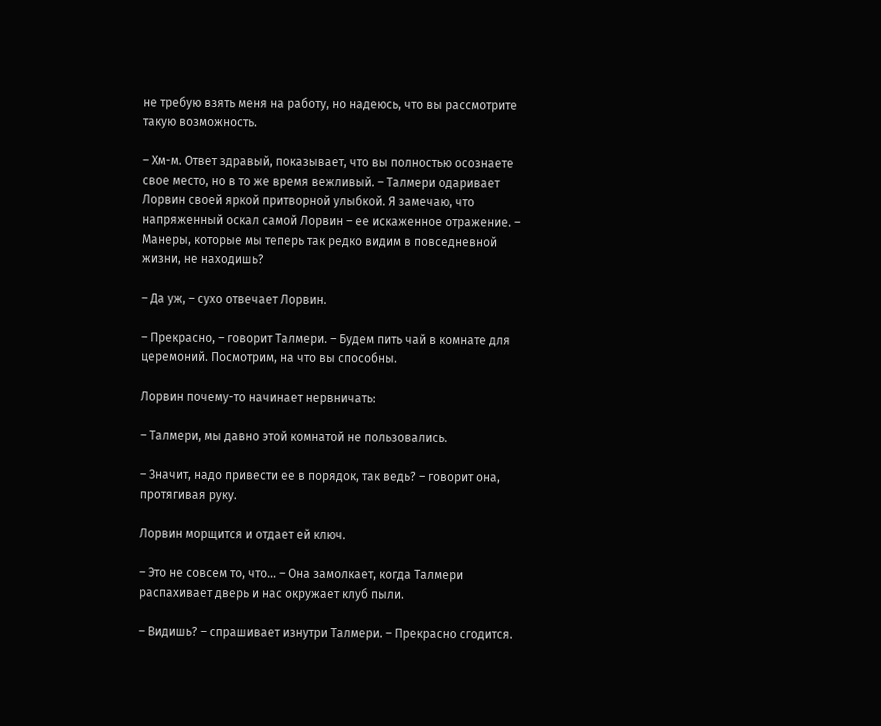не требую взять меня на работу, но надеюсь, что вы рассмотрите такую возможность.

– Хм-м. Ответ здравый, показывает, что вы полностью осознаете свое место, но в то же время вежливый. – Талмери одаривает Лорвин своей яркой притворной улыбкой. Я замечаю, что напряженный оскал самой Лорвин – ее искаженное отражение. – Манеры, которые мы теперь так редко видим в повседневной жизни, не находишь?

– Да уж, – сухо отвечает Лорвин.

– Прекрасно, – говорит Талмери. – Будем пить чай в комнате для церемоний. Посмотрим, на что вы способны.

Лорвин почему-то начинает нервничать:

– Талмери, мы давно этой комнатой не пользовались.

– Значит, надо привести ее в порядок, так ведь? – говорит она, протягивая руку.

Лорвин морщится и отдает ей ключ.

– Это не совсем то, что… – Она замолкает, когда Талмери распахивает дверь и нас окружает клуб пыли.

– Видишь? – спрашивает изнутри Талмери. – Прекрасно сгодится.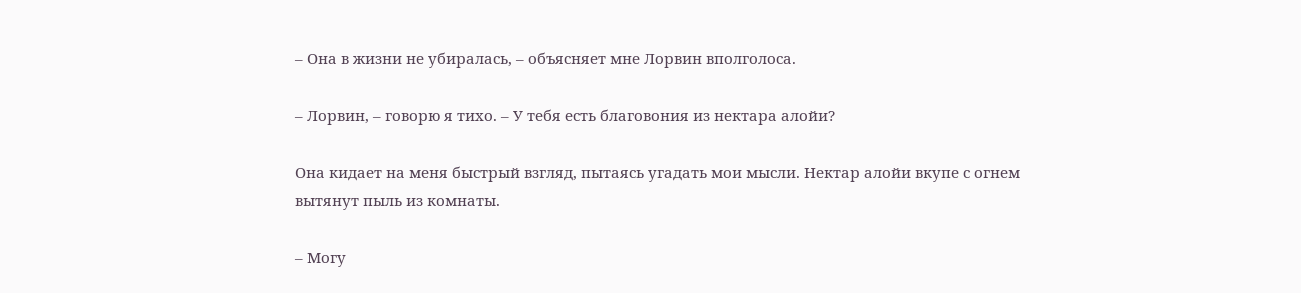– Она в жизни не убиралась, – объясняет мне Лорвин вполголоса.

– Лорвин, – говорю я тихо. – У тебя есть благовония из нектара алойи?

Она кидает на меня быстрый взгляд, пытаясь угадать мои мысли. Нектар алойи вкупе с огнем вытянут пыль из комнаты.

– Могу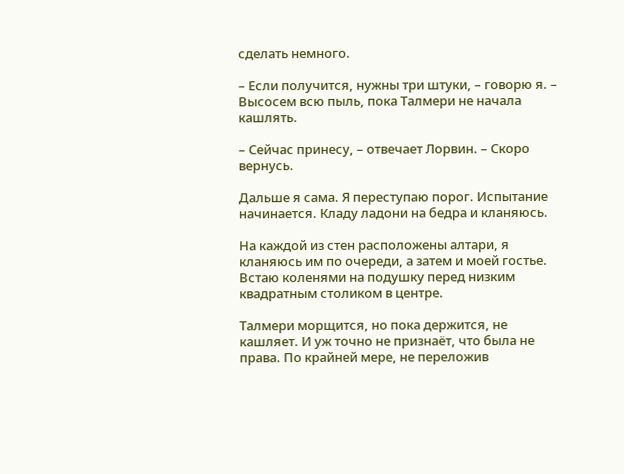сделать немного.

– Если получится, нужны три штуки, – говорю я. – Высосем всю пыль, пока Талмери не начала кашлять.

– Сейчас принесу, – отвечает Лорвин. – Скоро вернусь.

Дальше я сама. Я переступаю порог. Испытание начинается. Кладу ладони на бедра и кланяюсь.

На каждой из стен расположены алтари, я кланяюсь им по очереди, а затем и моей гостье. Встаю коленями на подушку перед низким квадратным столиком в центре.

Талмери морщится, но пока держится, не кашляет. И уж точно не признаёт, что была не права. По крайней мере, не переложив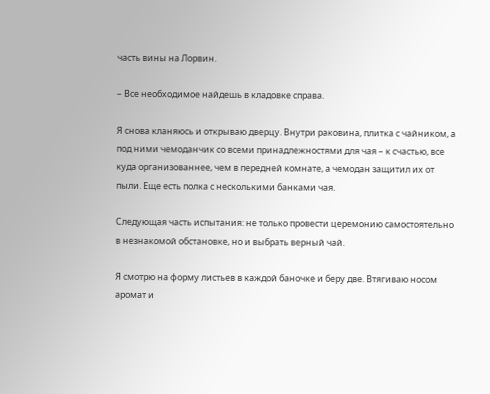часть вины на Лорвин.

– Все необходимое найдешь в кладовке справа.

Я снова кланяюсь и открываю дверцу. Внутри раковина, плитка с чайником, а под ними чемоданчик со всеми принадлежностями для чая – к счастью, все куда организованнее, чем в передней комнате, а чемодан защитил их от пыли. Еще есть полка с несколькими банками чая.

Следующая часть испытания: не только провести церемонию самостоятельно в незнакомой обстановке, но и выбрать верный чай.

Я смотрю на форму листьев в каждой баночке и беру две. Втягиваю носом аромат и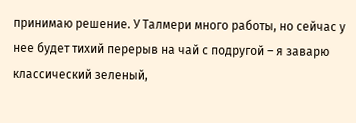принимаю решение. У Талмери много работы, но сейчас у нее будет тихий перерыв на чай с подругой – я заварю классический зеленый,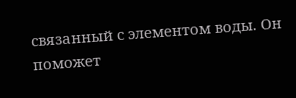связанный с элементом воды. Он поможет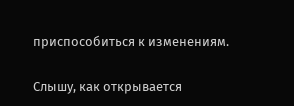приспособиться к изменениям.

Слышу, как открывается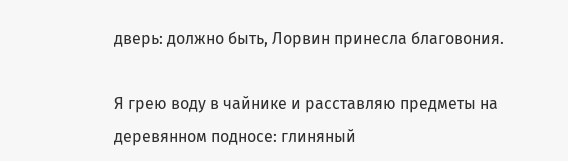дверь: должно быть, Лорвин принесла благовония.

Я грею воду в чайнике и расставляю предметы на деревянном подносе: глиняный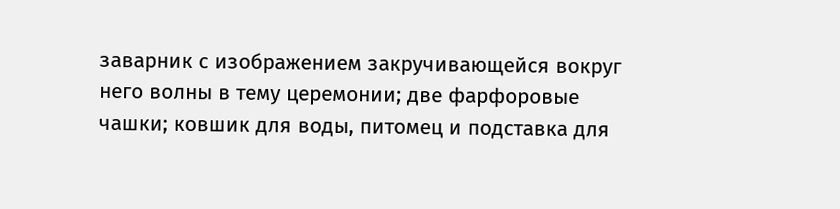заварник с изображением закручивающейся вокруг него волны в тему церемонии; две фарфоровые чашки; ковшик для воды, питомец и подставка для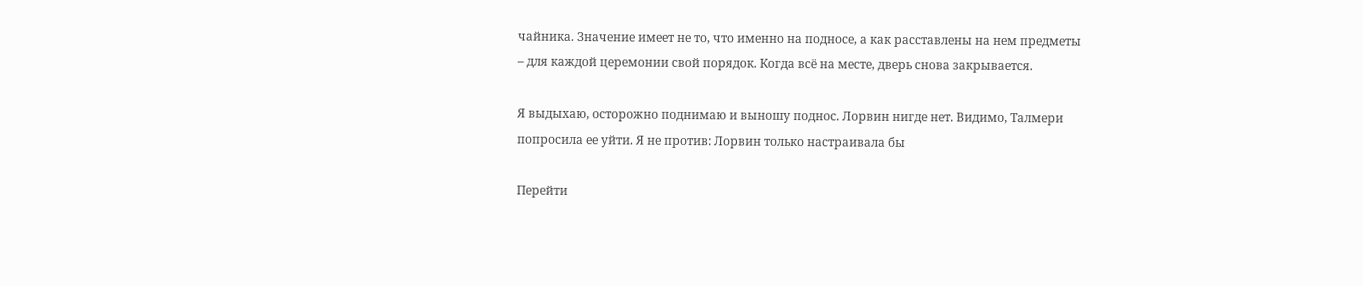чайника. Значение имеет не то, что именно на подносе, а как расставлены на нем предметы – для каждой церемонии свой порядок. Когда всё на месте, дверь снова закрывается.

Я выдыхаю, осторожно поднимаю и выношу поднос. Лорвин нигде нет. Видимо, Талмери попросила ее уйти. Я не против: Лорвин только настраивала бы

Перейти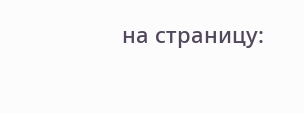на страницу: